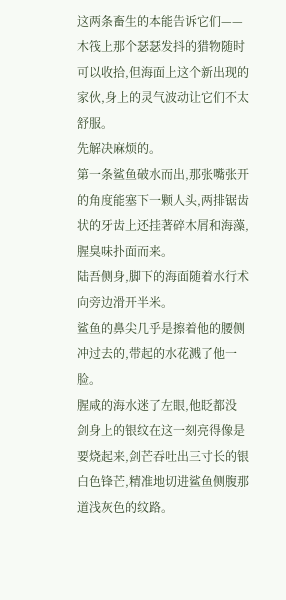这两条畜生的本能告诉它们——木筏上那个瑟瑟发抖的猎物随时可以收拾,但海面上这个新出现的家伙,身上的灵气波动让它们不太舒服。
先解决麻烦的。
第一条鲨鱼破水而出,那张嘴张开的角度能塞下一颗人头,两排锯齿状的牙齿上还挂著碎木屑和海藻,腥臭味扑面而来。
陆吾侧身,脚下的海面随着水行术向旁边滑开半米。
鲨鱼的鼻尖几乎是擦着他的腰侧冲过去的,带起的水花溅了他一脸。
腥咸的海水迷了左眼,他眨都没
剑身上的银纹在这一刻亮得像是要烧起来,剑芒吞吐出三寸长的银白色锋芒,精准地切进鲨鱼侧腹那道浅灰色的纹路。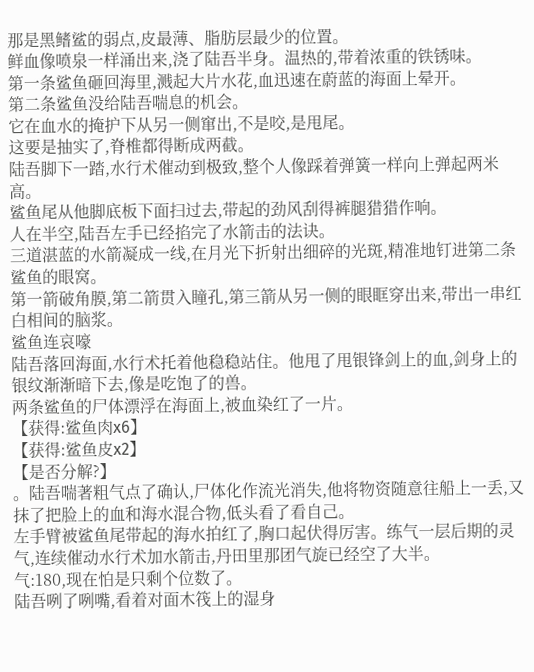那是黑鳍鲨的弱点,皮最薄、脂肪层最少的位置。
鲜血像喷泉一样涌出来,浇了陆吾半身。温热的,带着浓重的铁锈味。
第一条鲨鱼砸回海里,溅起大片水花,血迅速在蔚蓝的海面上晕开。
第二条鲨鱼没给陆吾喘息的机会。
它在血水的掩护下从另一侧窜出,不是咬,是甩尾。
这要是抽实了,脊椎都得断成两截。
陆吾脚下一踏,水行术催动到极致,整个人像踩着弹簧一样向上弹起两米高。
鲨鱼尾从他脚底板下面扫过去,带起的劲风刮得裤腿猎猎作响。
人在半空,陆吾左手已经掐完了水箭击的法诀。
三道湛蓝的水箭凝成一线,在月光下折射出细碎的光斑,精准地钉进第二条鲨鱼的眼窝。
第一箭破角膜,第二箭贯入瞳孔,第三箭从另一侧的眼眶穿出来,带出一串红白相间的脑浆。
鲨鱼连哀嚎
陆吾落回海面,水行术托着他稳稳站住。他甩了甩银锋剑上的血,剑身上的银纹渐渐暗下去,像是吃饱了的兽。
两条鲨鱼的尸体漂浮在海面上,被血染红了一片。
【获得:鲨鱼肉x6】
【获得:鲨鱼皮x2】
【是否分解?】
。陆吾喘著粗气点了确认,尸体化作流光消失,他将物资随意往船上一丢,又抹了把脸上的血和海水混合物,低头看了看自己。
左手臂被鲨鱼尾带起的海水拍红了,胸口起伏得厉害。练气一层后期的灵气,连续催动水行术加水箭击,丹田里那团气旋已经空了大半。
气:180,现在怕是只剩个位数了。
陆吾咧了咧嘴,看着对面木筏上的湿身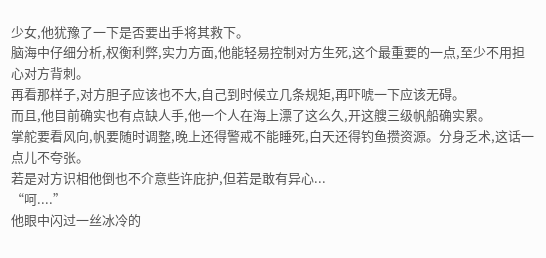少女,他犹豫了一下是否要出手将其救下。
脑海中仔细分析,权衡利弊,实力方面,他能轻易控制对方生死,这个最重要的一点,至少不用担心对方背刺。
再看那样子,对方胆子应该也不大,自己到时候立几条规矩,再吓唬一下应该无碍。
而且,他目前确实也有点缺人手,他一个人在海上漂了这么久,开这艘三级帆船确实累。
掌舵要看风向,帆要随时调整,晚上还得警戒不能睡死,白天还得钓鱼攒资源。分身乏术,这话一点儿不夸张。
若是对方识相他倒也不介意些许庇护,但若是敢有异心...
“呵....”
他眼中闪过一丝冰冷的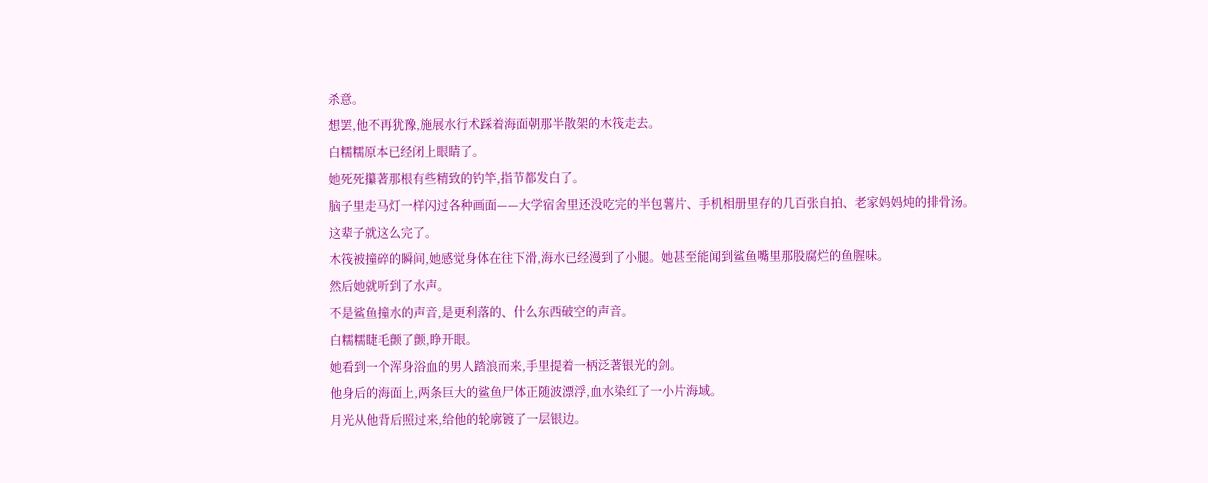杀意。
想罢,他不再犹豫,施展水行术踩着海面朝那半散架的木筏走去。
白糯糯原本已经闭上眼睛了。
她死死攥著那根有些精致的钓竿,指节都发白了。
脑子里走马灯一样闪过各种画面——大学宿舍里还没吃完的半包薯片、手机相册里存的几百张自拍、老家妈妈炖的排骨汤。
这辈子就这么完了。
木筏被撞碎的瞬间,她感觉身体在往下滑,海水已经漫到了小腿。她甚至能闻到鲨鱼嘴里那股腐烂的鱼腥味。
然后她就听到了水声。
不是鲨鱼撞水的声音,是更利落的、什么东西破空的声音。
白糯糯睫毛颤了颤,睁开眼。
她看到一个浑身浴血的男人踏浪而来,手里提着一柄泛著银光的剑。
他身后的海面上,两条巨大的鲨鱼尸体正随波漂浮,血水染红了一小片海域。
月光从他背后照过来,给他的轮廓镀了一层银边。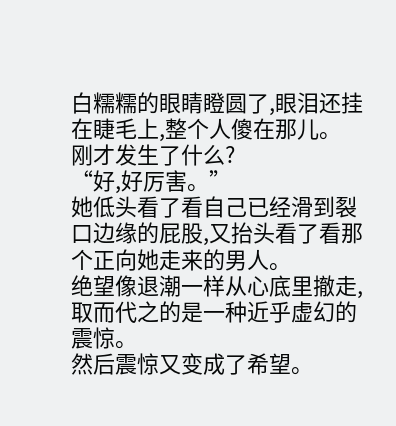白糯糯的眼睛瞪圆了,眼泪还挂在睫毛上,整个人傻在那儿。
刚才发生了什么?
“好,好厉害。”
她低头看了看自己已经滑到裂口边缘的屁股,又抬头看了看那个正向她走来的男人。
绝望像退潮一样从心底里撤走,取而代之的是一种近乎虚幻的震惊。
然后震惊又变成了希望。